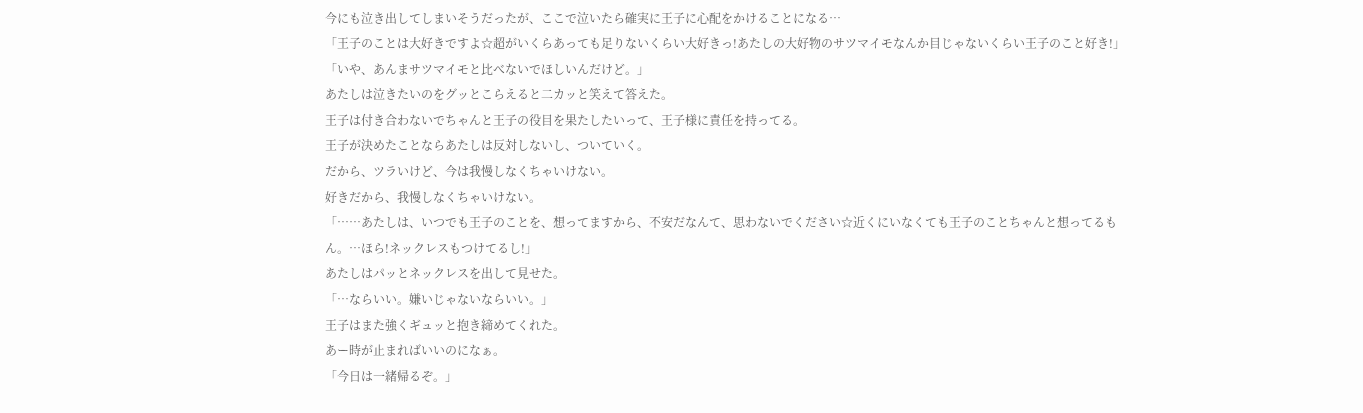今にも泣き出してしまいそうだったが、ここで泣いたら確実に王子に心配をかけることになる…
「王子のことは大好きですよ☆超がいくらあっても足りないくらい大好きっ!あたしの大好物のサツマイモなんか目じゃないくらい王子のこと好き!」
「いや、あんまサツマイモと比べないでほしいんだけど。」
あたしは泣きたいのをグッとこらえると二カッと笑えて答えた。
王子は付き合わないでちゃんと王子の役目を果たしたいって、王子様に責任を持ってる。
王子が決めたことならあたしは反対しないし、ついていく。
だから、ツラいけど、今は我慢しなくちゃいけない。
好きだから、我慢しなくちゃいけない。
「……あたしは、いつでも王子のことを、想ってますから、不安だなんて、思わないでください☆近くにいなくても王子のことちゃんと想ってるもん。…ほら!ネックレスもつけてるし!」
あたしはパッとネックレスを出して見せた。
「…ならいい。嫌いじゃないならいい。」
王子はまた強くギュッと抱き締めてくれた。
あー時が止まればいいのになぁ。
「今日は一緒帰るぞ。」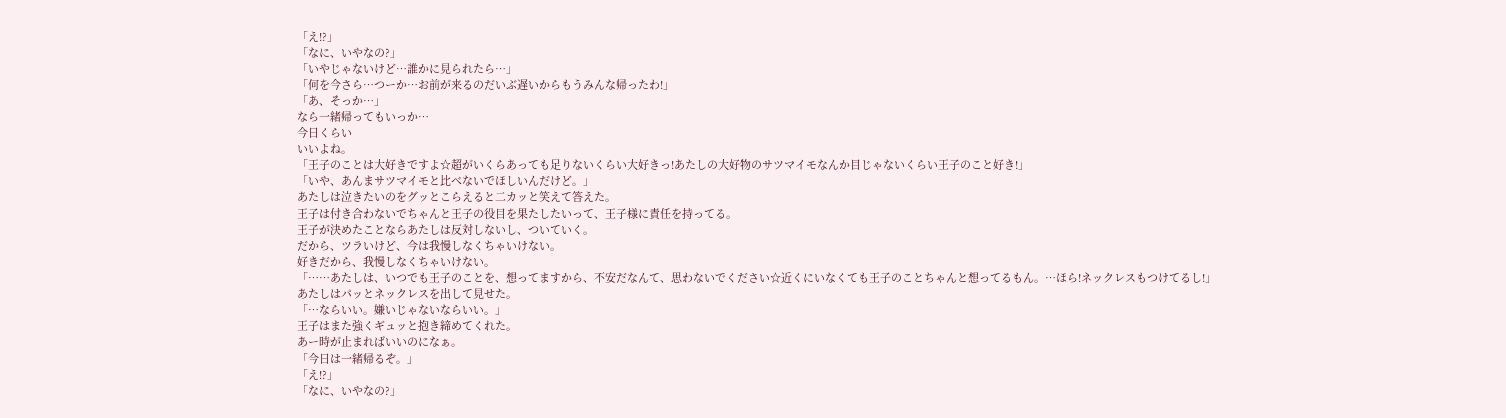「え!?」
「なに、いやなの?」
「いやじゃないけど…誰かに見られたら…」
「何を今さら…つーか…お前が来るのだいぶ遅いからもうみんな帰ったわ!」
「あ、そっか…」
なら一緒帰ってもいっか…
今日くらい
いいよね。
「王子のことは大好きですよ☆超がいくらあっても足りないくらい大好きっ!あたしの大好物のサツマイモなんか目じゃないくらい王子のこと好き!」
「いや、あんまサツマイモと比べないでほしいんだけど。」
あたしは泣きたいのをグッとこらえると二カッと笑えて答えた。
王子は付き合わないでちゃんと王子の役目を果たしたいって、王子様に責任を持ってる。
王子が決めたことならあたしは反対しないし、ついていく。
だから、ツラいけど、今は我慢しなくちゃいけない。
好きだから、我慢しなくちゃいけない。
「……あたしは、いつでも王子のことを、想ってますから、不安だなんて、思わないでください☆近くにいなくても王子のことちゃんと想ってるもん。…ほら!ネックレスもつけてるし!」
あたしはパッとネックレスを出して見せた。
「…ならいい。嫌いじゃないならいい。」
王子はまた強くギュッと抱き締めてくれた。
あー時が止まればいいのになぁ。
「今日は一緒帰るぞ。」
「え!?」
「なに、いやなの?」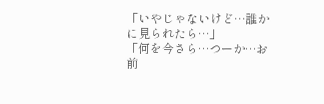「いやじゃないけど…誰かに見られたら…」
「何を今さら…つーか…お前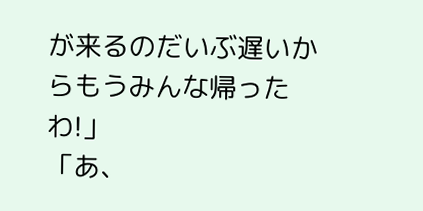が来るのだいぶ遅いからもうみんな帰ったわ!」
「あ、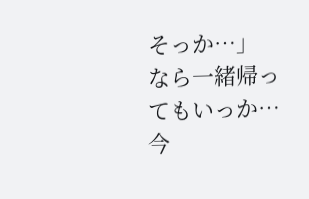そっか…」
なら一緒帰ってもいっか…
今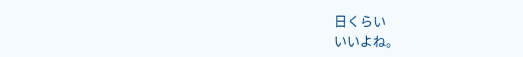日くらい
いいよね。